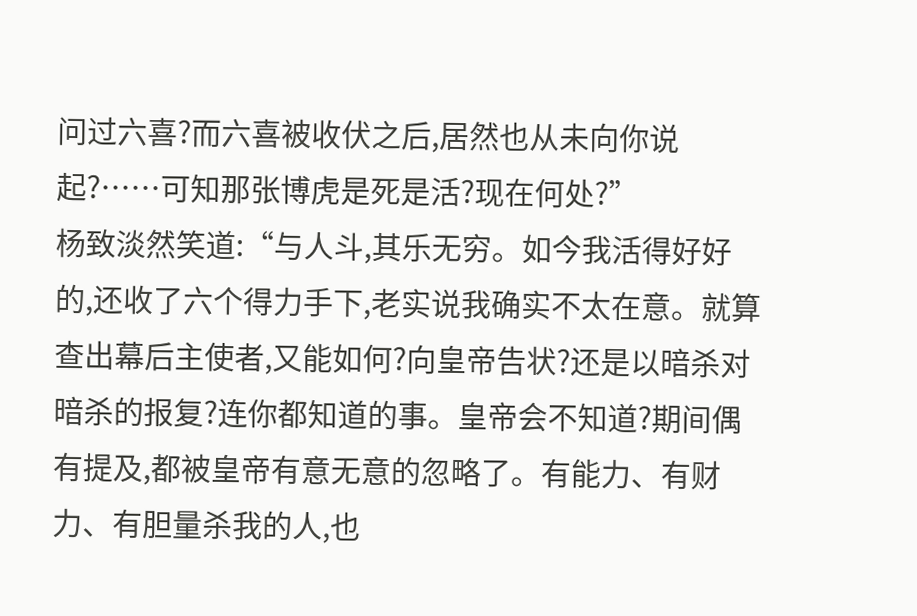问过六喜?而六喜被收伏之后,居然也从未向你说起?……可知那张博虎是死是活?现在何处?”
杨致淡然笑道:“与人斗,其乐无穷。如今我活得好好的,还收了六个得力手下,老实说我确实不太在意。就算查出幕后主使者,又能如何?向皇帝告状?还是以暗杀对暗杀的报复?连你都知道的事。皇帝会不知道?期间偶有提及,都被皇帝有意无意的忽略了。有能力、有财力、有胆量杀我的人,也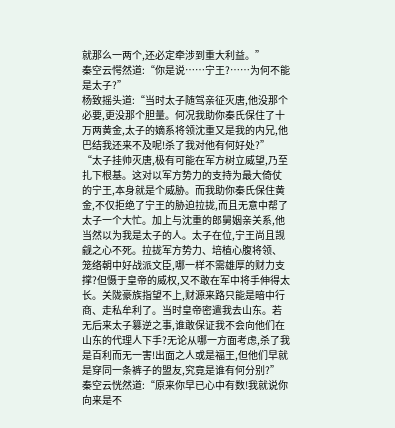就那么一两个,还必定牵涉到重大利益。”
秦空云愕然道:“你是说……宁王?……为何不能是太子?”
杨致摇头道:“当时太子随驾亲征灭唐,他没那个必要,更没那个胆量。何况我助你秦氏保住了十万两黄金,太子的嫡系将领沈重又是我的内兄,他巴结我还来不及呢!杀了我对他有何好处?”
“太子挂帅灭唐,极有可能在军方树立威望,乃至扎下根基。这对以军方势力的支持为最大倚仗的宁王,本身就是个威胁。而我助你秦氏保住黄金,不仅拒绝了宁王的胁迫拉拢,而且无意中帮了太子一个大忙。加上与沈重的郎舅姻亲关系,他当然以为我是太子的人。太子在位,宁王尚且觊觎之心不死。拉拢军方势力、培植心腹将领、笼络朝中好战派文臣,哪一样不需雄厚的财力支撑?但慑于皇帝的威权,又不敢在军中将手伸得太长。关陇豪族指望不上,财源来路只能是暗中行商、走私牟利了。当时皇帝密遣我去山东。若无后来太子篡逆之事,谁敢保证我不会向他们在山东的代理人下手?无论从哪一方面考虑,杀了我是百利而无一害!出面之人或是福王,但他们早就是穿同一条裤子的盟友,究竟是谁有何分别?”
秦空云恍然道:“原来你早已心中有数!我就说你向来是不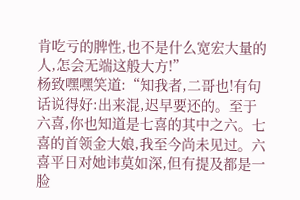肯吃亏的脾性,也不是什么宽宏大量的人,怎会无端这般大方!”
杨致嘿嘿笑道:“知我者,二哥也!有句话说得好:出来混,迟早要还的。至于六喜,你也知道是七喜的其中之六。七喜的首领金大娘,我至今尚未见过。六喜平日对她讳莫如深,但有提及都是一脸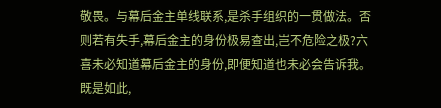敬畏。与幕后金主单线联系,是杀手组织的一贯做法。否则若有失手,幕后金主的身份极易查出,岂不危险之极?六喜未必知道幕后金主的身份,即便知道也未必会告诉我。既是如此,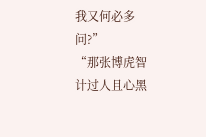我又何必多问?”
“那张博虎智计过人且心黑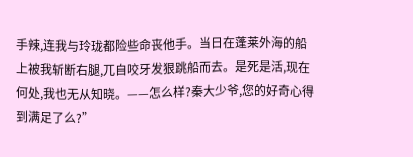手辣,连我与玲珑都险些命丧他手。当日在蓬莱外海的船上被我斩断右腿,兀自咬牙发狠跳船而去。是死是活,现在何处,我也无从知晓。——怎么样?秦大少爷,您的好奇心得到满足了么?”